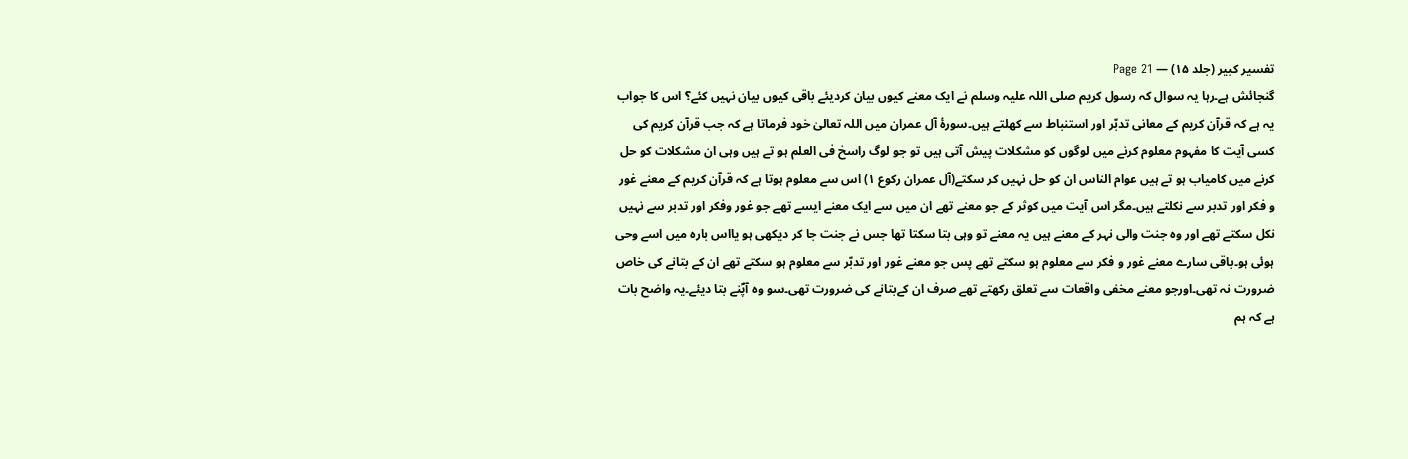تفسیر کبیر (جلد ۱۵) — Page 21
گنجائش ہے۔رہا یہ سوال کہ رسول کریم صلی اللہ علیہ وسلم نے ایک معنے کیوں بیان کردیئے باقی کیوں بیان نہیں کئے؟ اس کا جواب یہ ہے کہ قرآن کریم کے معانی تدبّر اور استنباط سے کھلتے ہیں۔سورۂ آل عمران میں اللہ تعالیٰ خود فرماتا ہے کہ جب قرآن کریم کی کسی آیت کا مفہوم معلوم کرنے میں لوگوں کو مشکلات پیش آتی ہیں تو جو لوگ راسخ فی العلم ہو تے ہیں وہی ان مشکلات کو حل کرنے میں کامیاب ہو تے ہیں عوام الناس ان کو حل نہیں کر سکتے(آل عمران رکوع ۱) اس سے معلوم ہوتا ہے کہ قرآن کریم کے معنے غور و فکر اور تدبر سے نکلتے ہیں۔مگر اس آیت میں کوثر کے جو معنے تھے ان میں سے ایک معنے ایسے تھے جو غور وفکر اور تدبر سے نہیں نکل سکتے تھے اور وہ جنت والی نہر کے معنے ہیں یہ معنے تو وہی بتا سکتا تھا جس نے جنت جا کر دیکھی ہو یااس بارہ میں اسے وحی ہوئی ہو۔باقی سارے معنے غور و فکر سے معلوم ہو سکتے تھے پس جو معنے غور اور تدبّر سے معلوم ہو سکتے تھے ان کے بتانے کی خاص ضرورت نہ تھی۔اورجو معنے مخفی واقعات سے تعلق رکھتے تھے صرف ان کےبتانے کی ضرورت تھی۔سو وہ آپؐنے بتا دیئے۔یہ واضح بات ہے کہ ہم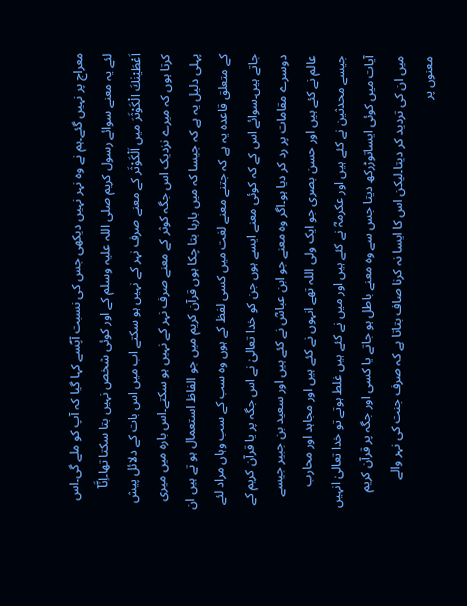معراج پر نہیں گئے۔ہم نے وہ نہر نہیں دیکھی جس کی نسبت آپؐسے کہا گیا کہ آپ کو ملے گی۔اس لئے یہ معنے سوائے رسول کریم صلی اللہ علیہ وسلم کے اور کوئی شخص نہیں بتا سکتا تھا۔اِنَّاۤ اَعْطَيْنٰكَ الْكَوْثَرَ میں اَلْکَوْثَر کے معنے صرف نہر کے نہیں ہو سکتے اب میں اس بات کے دلائل پیش کرتا ہوں کہ میرے نزدیک اس جگہ کوثر کے معنے صرف نہر کے نہیں ہو سکتے۔اس بارہ میں میری پہلی دلیل یہ ہے کہ جیسا کہ میں بارہا بتا چکا ہوں قرآن کریم میں جو الفاظ استعمال ہو تے ہیں ان کے متعلق قاعدہ یہ ہے کہ جتنے معنے لغت میں کسی لفظ کے ہوں وہ سب کے سب وہاں مراد لئے جاتے ہیں۔سوائے اس کے کہ کوئی معنے ایسے ہوں جن کو خدا تعالیٰ نے اس جگہ پر یا قرآن کریم کے دوسرے مقامات پر رد کر دیا ہو۔اگر وہ معنے جو ابن عباسؓ نے کئے ہیں اور سعید بن جبیر جیسے عالم نے کئے ہیں اور حسن بصری جو ایک ولی اللہ تھے انہوں نے کئے ہیں اور مجاہد اور محارب جیسے محدثین نے کئے ہیں اور عکرمہؓ نے کئے ہیں اور میں نے کئے ہیں غلط ہوتے تو خدا تعالیٰ انہیں آیات میں کوئی ایساتوڑرکھ دیتا جس سے وہ معنے باطل ہو جاتے یا کسی اور جگہ پر قرآن کریم میں ان کی تردید کر دیتا۔لیکن اس کا ایسا نہ کرنا صاف بتاتا ہے کہ صرف جنت کی نہر والے معنوں پر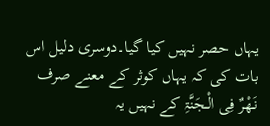یہاں حصر نہیں کیا گیا۔دوسری دلیل اس بات کی کہ یہاں کوثر کے معنے صرف نَـھْرٌ فِی الْـجَنَّۃِ کے نہیں یہ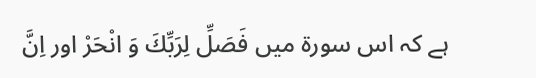ہے کہ اس سورۃ میں فَصَلِّ لِرَبِّكَ وَ انْحَرْ اور اِنَّ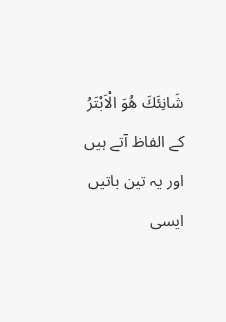شَانِئَكَ هُوَ الْاَبْتَرُ کے الفاظ آتے ہیں اور یہ تین باتیں ایسی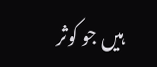ہیں جو کوثر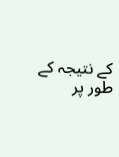کے نتیجہ کے طور پر